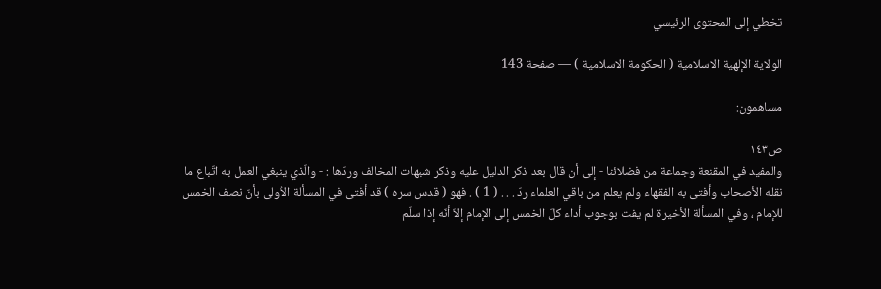تخطي إلى المحتوى الرئيسي

الولاية الإلهية الاسلامية ( الحكومة الاسلامية ) — صفحة 143

مساهمون:

ص١٤٣
والمفيد في المقنعة وجماعة من فضلائنا - إلى أن قال بعد ذكر الدليل عليه وذكر شبهات المخالف وردّها : - والّذي ينبغي العمل به اتّباع ما نقله الأصحاب وأفتى به الفقهاء ولم يعلم من باقي العلماء ردّ . . . ( 1 ) . فهو ( قدس سره ) قد أفتى في المسألة الاُولى بأنّ نصف الخمس للإمام ، وفي المسألة الأخيرة لم يفت بوجوب أداء كلّ الخمس إلى الإمام إلاّ أنّه إذا سلّم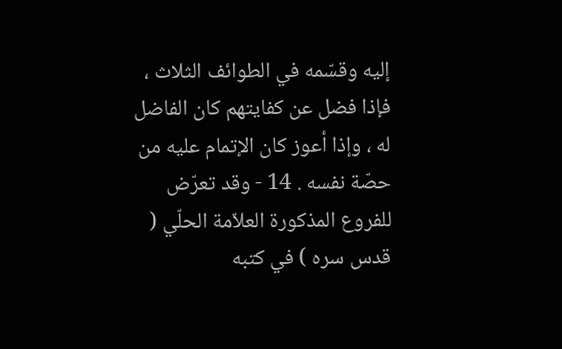إليه وقسّمه في الطوائف الثلاث ، فإذا فضل عن كفايتهم كان الفاضل له ، وإذا أعوز كان الإتمام عليه من حصّة نفسه . 14 - وقد تعرّض للفروع المذكورة العلاّمة الحلّي ( قدس سره ) في كتبه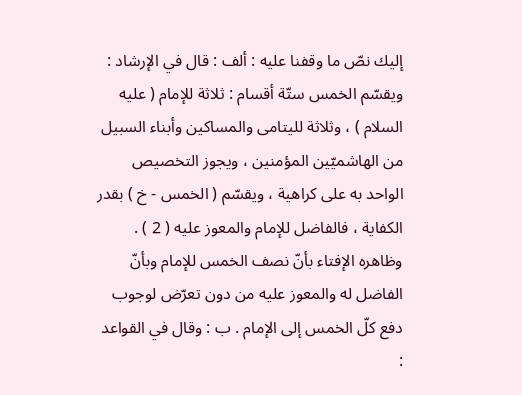إليك نصّ ما وقفنا عليه : ألف : قال في الإرشاد : ويقسّم الخمس ستّة أقسام : ثلاثة للإمام ( عليه السلام ) ، وثلاثة لليتامى والمساكين وأبناء السبيل من الهاشميّين المؤمنين ، ويجوز التخصيص الواحد به على كراهية ، ويقسّم ( الخمس - خ ) بقدر الكفاية ، فالفاضل للإمام والمعوز عليه ( 2 ) . وظاهره الإفتاء بأنّ نصف الخمس للإمام وبأنّ الفاضل له والمعوز عليه من دون تعرّض لوجوب دفع كلّ الخمس إلى الإمام . ب : وقال في القواعد :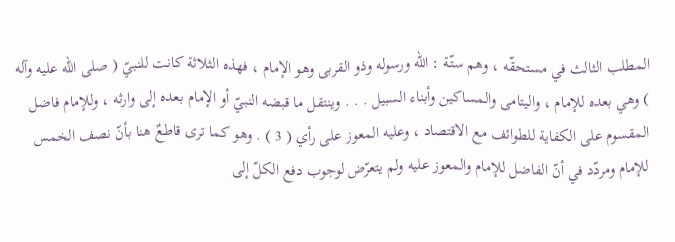المطلب الثالث في مستحقّه ، وهم ستّة : الله ورسوله وذو القربى وهو الإمام ، فهذه الثلاثة كانت للنبيّ ( صلى الله عليه وآله ) وهي بعده للإمام ، واليتامى والمساكين وأبناء السبيل . . . وينتقل ما قبضه النبيّ أو الإمام بعده إلى وارثه ، وللإمام فاضل المقسوم على الكفاية للطوائف مع الاقتصاد ، وعليه المعوز على رأي ( 3 ) . وهو كما ترى قاطعٌ هنا بأنّ نصف الخمس للإمام ومردّد في أنّ الفاضل للإمام والمعوز عليه ولم يتعرّض لوجوب دفع الكلّ إلى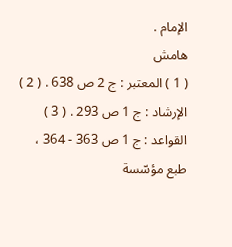الإمام .
هامش
( 1 ) المعتبر : ج 2 ص 638 . ( 2 ) الإرشاد : ج 1 ص 293 . ( 3 ) القواعد : ج 1 ص 363 - 364 ، طبع مؤسّسة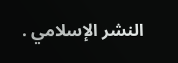النشر الإسلامي .